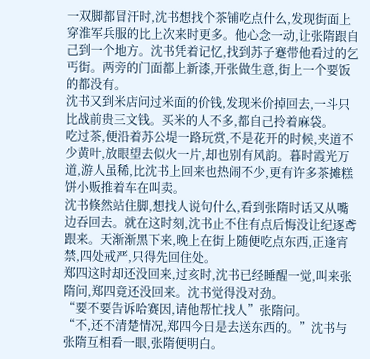一双脚都冒汗时,沈书想找个茶铺吃点什么,发现街面上穿淮军兵服的比上次来时更多。他心念一动,让张隋跟自己到一个地方。沈书凭着记忆,找到苏子蹇带他看过的乞丐街。两旁的门面都上新漆,开张做生意,街上一个要饭的都没有。
沈书又到米店问过米面的价钱,发现米价掉回去,一斗只比战前贵三文钱。买米的人不多,都自己拎着麻袋。
吃过茶,便沿着苏公堤一路玩赏,不是花开的时候,夹道不少黄叶,放眼望去似火一片,却也别有风韵。暮时霞光万道,游人虽稀,比沈书上回来也热闹不少,更有许多茶摊糕饼小贩推着车在叫卖。
沈书倏然站住脚,想找人说句什么,看到张隋时话又从嘴边吞回去。就在这时刻,沈书止不住有点后悔没让纪逐鸢跟来。天渐渐黑下来,晚上在街上随便吃点东西,正逢宵禁,四处戒严,只得先回住处。
郑四这时却还没回来,过亥时,沈书已经睡醒一觉,叫来张隋问,郑四竟还没回来。沈书觉得没对劲。
“要不要告诉哈赛因,请他帮忙找人”张隋问。
“不,还不清楚情况,郑四今日是去送东西的。”沈书与张隋互相看一眼,张隋便明白。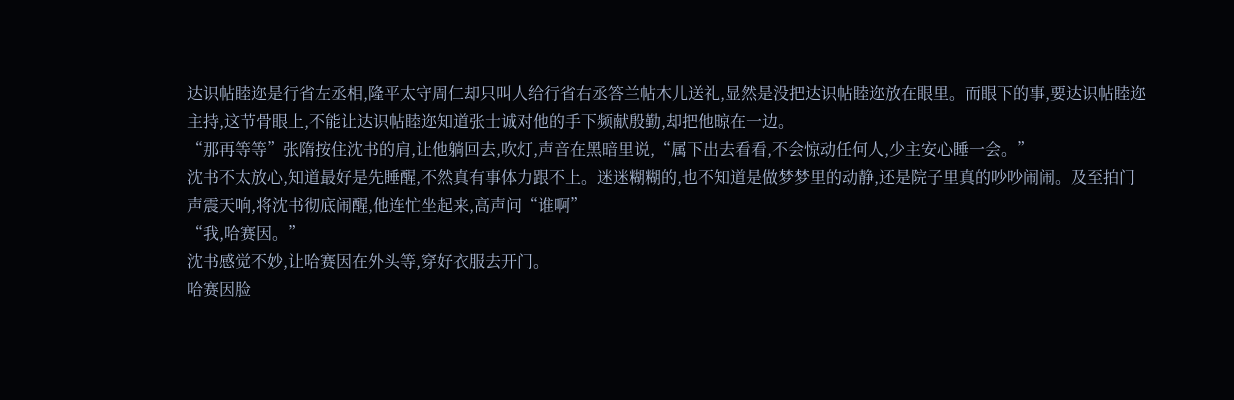达识帖睦迩是行省左丞相,隆平太守周仁却只叫人给行省右丞答兰帖木儿送礼,显然是没把达识帖睦迩放在眼里。而眼下的事,要达识帖睦迩主持,这节骨眼上,不能让达识帖睦迩知道张士诚对他的手下频献殷勤,却把他晾在一边。
“那再等等”张隋按住沈书的肩,让他躺回去,吹灯,声音在黑暗里说,“属下出去看看,不会惊动任何人,少主安心睡一会。”
沈书不太放心,知道最好是先睡醒,不然真有事体力跟不上。迷迷糊糊的,也不知道是做梦梦里的动静,还是院子里真的吵吵闹闹。及至拍门声震天响,将沈书彻底闹醒,他连忙坐起来,高声问“谁啊”
“我,哈赛因。”
沈书感觉不妙,让哈赛因在外头等,穿好衣服去开门。
哈赛因脸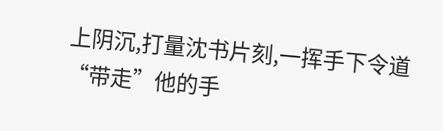上阴沉,打量沈书片刻,一挥手下令道“带走”他的手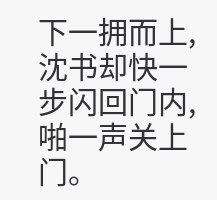下一拥而上,沈书却快一步闪回门内,啪一声关上门。